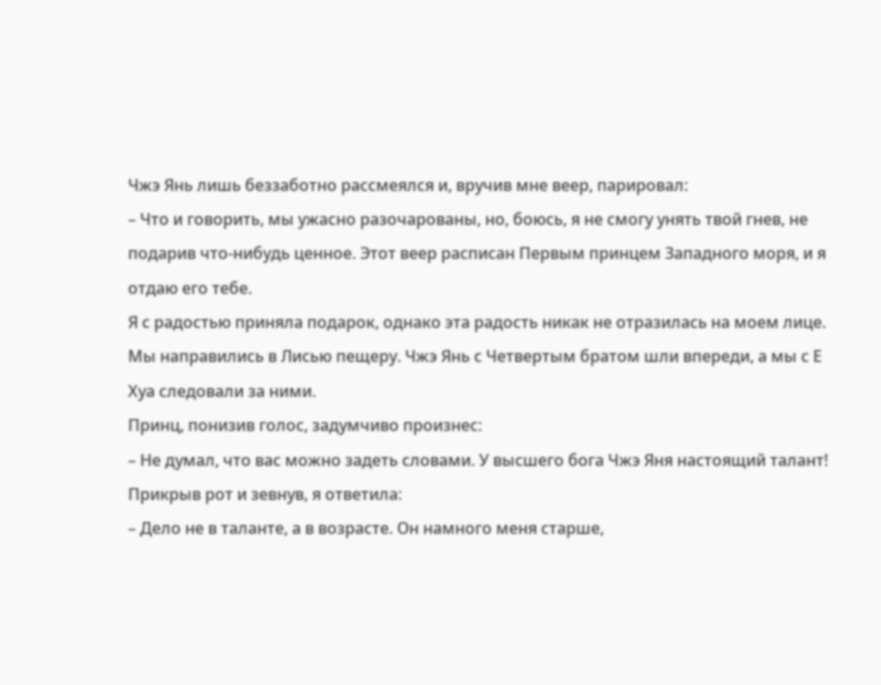Чжэ Янь лишь беззаботно рассмеялся и, вручив мне веер, парировал:
– Что и говорить, мы ужасно разочарованы, но, боюсь, я не смогу унять твой гнев, не подарив что-нибудь ценное. Этот веер расписан Первым принцем Западного моря, и я отдаю его тебе.
Я с радостью приняла подарок, однако эта радость никак не отразилась на моем лице. Мы направились в Лисью пещеру. Чжэ Янь с Четвертым братом шли впереди, а мы с Е Хуа следовали за ними.
Принц, понизив голос, задумчиво произнес:
– Не думал, что вас можно задеть словами. У высшего бога Чжэ Яня настоящий талант!
Прикрыв рот и зевнув, я ответила:
– Дело не в таланте, а в возрасте. Он намного меня старше,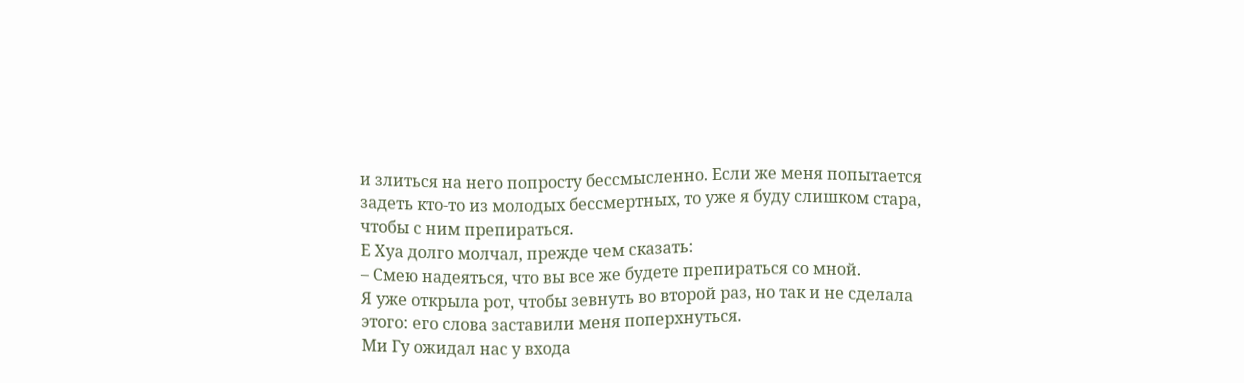и злиться на него попросту бессмысленно. Если же меня попытается задеть кто-то из молодых бессмертных, то уже я буду слишком стара, чтобы с ним препираться.
Е Хуа долго молчал, прежде чем сказать:
– Смею надеяться, что вы все же будете препираться со мной.
Я уже открыла рот, чтобы зевнуть во второй раз, но так и не сделала этого: его слова заставили меня поперхнуться.
Ми Гу ожидал нас у входа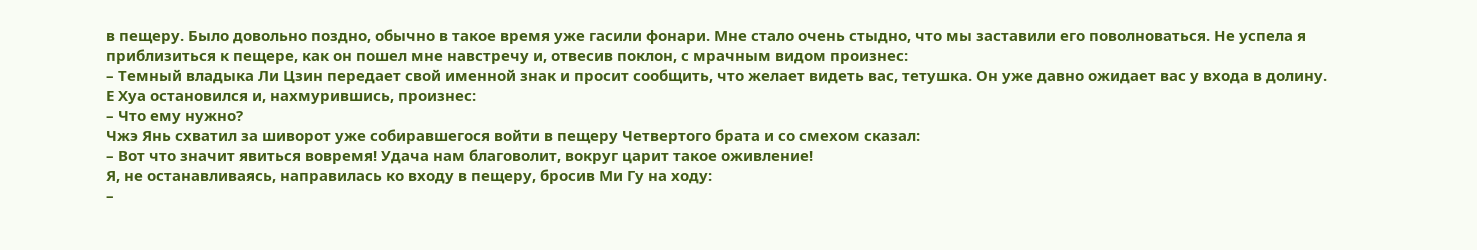в пещеру. Было довольно поздно, обычно в такое время уже гасили фонари. Мне стало очень стыдно, что мы заставили его поволноваться. Не успела я приблизиться к пещере, как он пошел мне навстречу и, отвесив поклон, с мрачным видом произнес:
– Темный владыка Ли Цзин передает свой именной знак и просит сообщить, что желает видеть вас, тетушка. Он уже давно ожидает вас у входа в долину.
Е Хуа остановился и, нахмурившись, произнес:
– Что ему нужно?
Чжэ Янь схватил за шиворот уже собиравшегося войти в пещеру Четвертого брата и со смехом сказал:
– Вот что значит явиться вовремя! Удача нам благоволит, вокруг царит такое оживление!
Я, не останавливаясь, направилась ко входу в пещеру, бросив Ми Гу на ходу:
–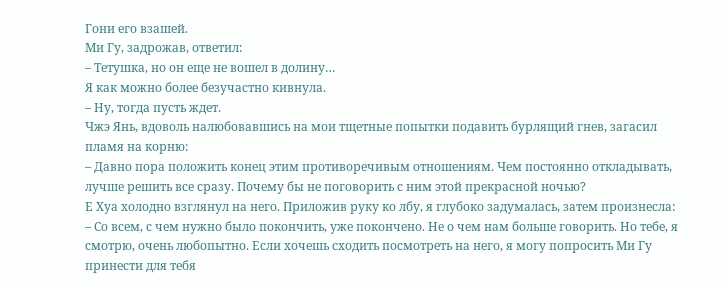Гони его взашей.
Ми Гу, задрожав, ответил:
– Тетушка, но он еще не вошел в долину…
Я как можно более безучастно кивнула.
– Ну, тогда пусть ждет.
Чжэ Янь, вдоволь налюбовавшись на мои тщетные попытки подавить бурлящий гнев, загасил пламя на корню:
– Давно пора положить конец этим противоречивым отношениям. Чем постоянно откладывать, лучше решить все сразу. Почему бы не поговорить с ним этой прекрасной ночью?
Е Хуа холодно взглянул на него. Приложив руку ко лбу, я глубоко задумалась, затем произнесла:
– Со всем, с чем нужно было покончить, уже покончено. Не о чем нам больше говорить. Но тебе, я смотрю, очень любопытно. Если хочешь сходить посмотреть на него, я могу попросить Ми Гу принести для тебя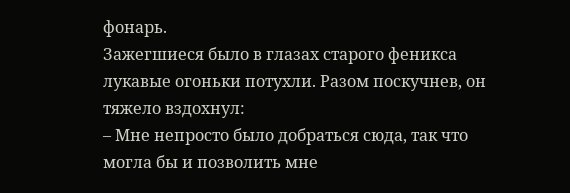фонарь.
Зажегшиеся было в глазах старого феникса лукавые огоньки потухли. Разом поскучнев, он тяжело вздохнул:
– Мне непросто было добраться сюда, так что могла бы и позволить мне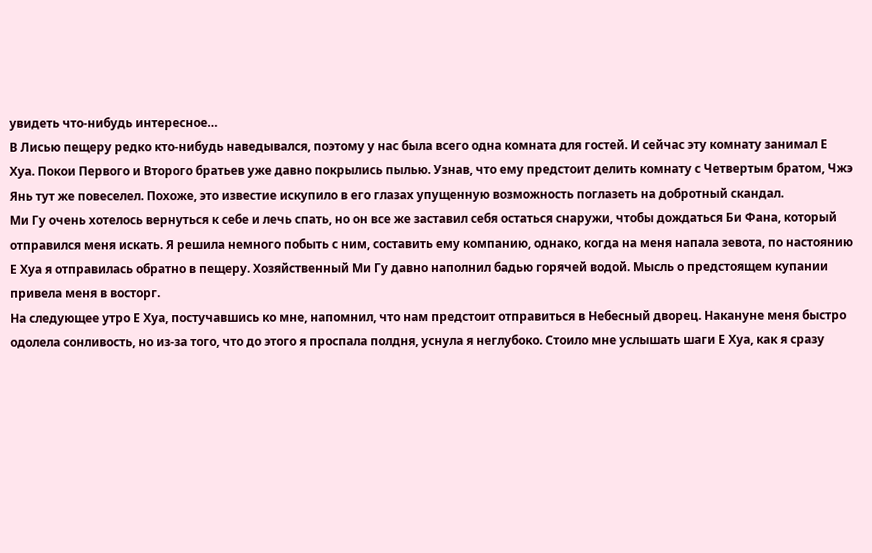увидеть что-нибудь интересное…
В Лисью пещеру редко кто-нибудь наведывался, поэтому у нас была всего одна комната для гостей. И сейчас эту комнату занимал Е Хуа. Покои Первого и Второго братьев уже давно покрылись пылью. Узнав, что ему предстоит делить комнату с Четвертым братом, Чжэ Янь тут же повеселел. Похоже, это известие искупило в его глазах упущенную возможность поглазеть на добротный скандал.
Ми Гу очень хотелось вернуться к себе и лечь спать, но он все же заставил себя остаться снаружи, чтобы дождаться Би Фана, который отправился меня искать. Я решила немного побыть с ним, составить ему компанию, однако, когда на меня напала зевота, по настоянию Е Хуа я отправилась обратно в пещеру. Хозяйственный Ми Гу давно наполнил бадью горячей водой. Мысль о предстоящем купании привела меня в восторг.
На следующее утро Е Хуа, постучавшись ко мне, напомнил, что нам предстоит отправиться в Небесный дворец. Накануне меня быстро одолела сонливость, но из-за того, что до этого я проспала полдня, уснула я неглубоко. Стоило мне услышать шаги Е Хуа, как я сразу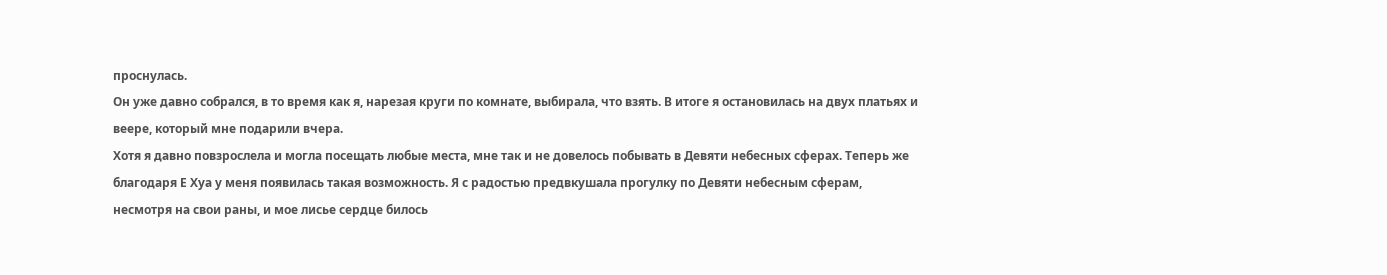проснулась.
Он уже давно собрался, в то время как я, нарезая круги по комнате, выбирала, что взять. В итоге я остановилась на двух платьях и веере, который мне подарили вчера.
Хотя я давно повзрослела и могла посещать любые места, мне так и не довелось побывать в Девяти небесных сферах. Теперь же благодаря Е Хуа у меня появилась такая возможность. Я с радостью предвкушала прогулку по Девяти небесным сферам, несмотря на свои раны, и мое лисье сердце билось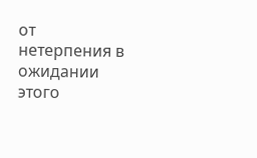от нетерпения в ожидании этого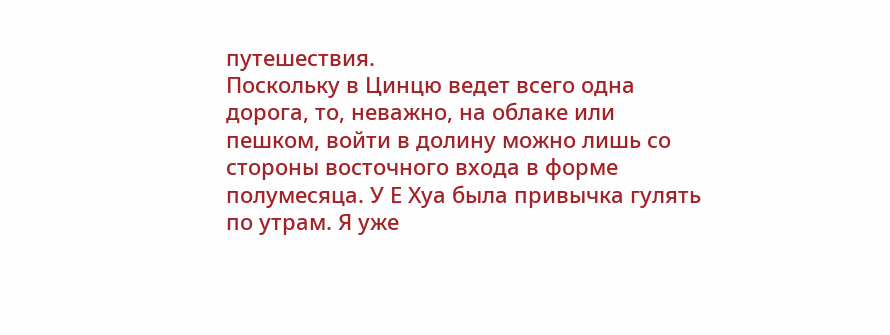путешествия.
Поскольку в Цинцю ведет всего одна дорога, то, неважно, на облаке или пешком, войти в долину можно лишь со стороны восточного входа в форме полумесяца. У Е Хуа была привычка гулять по утрам. Я уже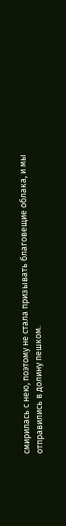смирилась с нею, поэтому не стала призывать благовещие облака, и мы отправились в долину пешком.